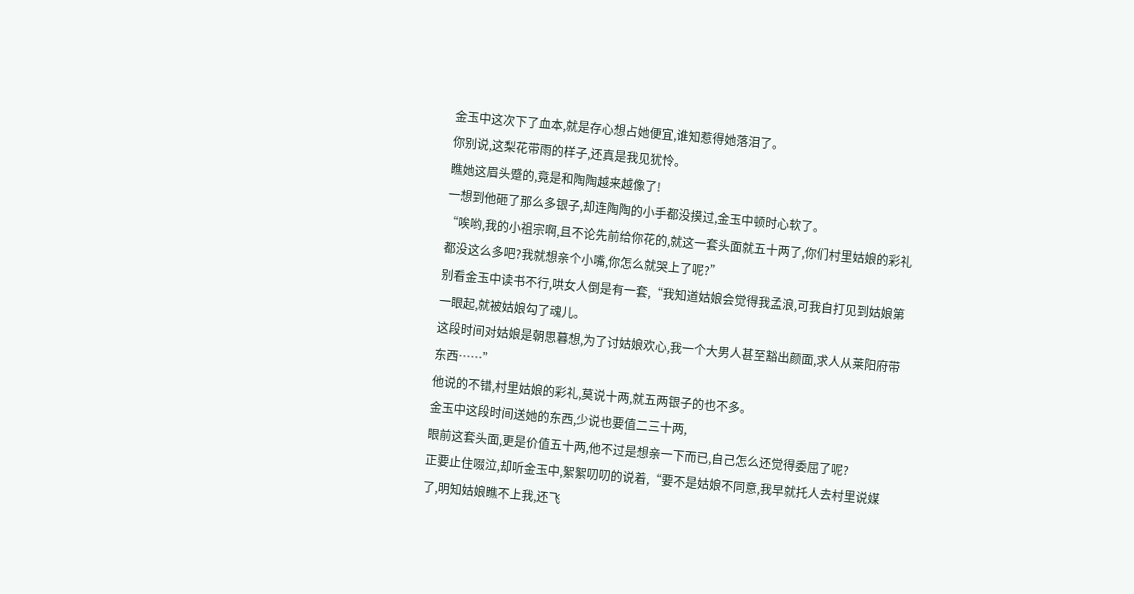金玉中这次下了血本,就是存心想占她便宜,谁知惹得她落泪了。
你别说,这梨花带雨的样子,还真是我见犹怜。
瞧她这眉头蹙的,竟是和陶陶越来越像了!
一想到他砸了那么多银子,却连陶陶的小手都没摸过,金玉中顿时心软了。
“唉哟,我的小祖宗啊,且不论先前给你花的,就这一套头面就五十两了,你们村里姑娘的彩礼都没这么多吧?我就想亲个小嘴,你怎么就哭上了呢?”
别看金玉中读书不行,哄女人倒是有一套,“我知道姑娘会觉得我孟浪,可我自打见到姑娘第一眼起,就被姑娘勾了魂儿。
这段时间对姑娘是朝思暮想,为了讨姑娘欢心,我一个大男人甚至豁出颜面,求人从莱阳府带东西……”
他说的不错,村里姑娘的彩礼,莫说十两,就五两银子的也不多。
金玉中这段时间送她的东西,少说也要值二三十两,
眼前这套头面,更是价值五十两,他不过是想亲一下而已,自己怎么还觉得委屈了呢?
正要止住啜泣,却听金玉中,絮絮叨叨的说着,“要不是姑娘不同意,我早就托人去村里说媒了,明知姑娘瞧不上我,还飞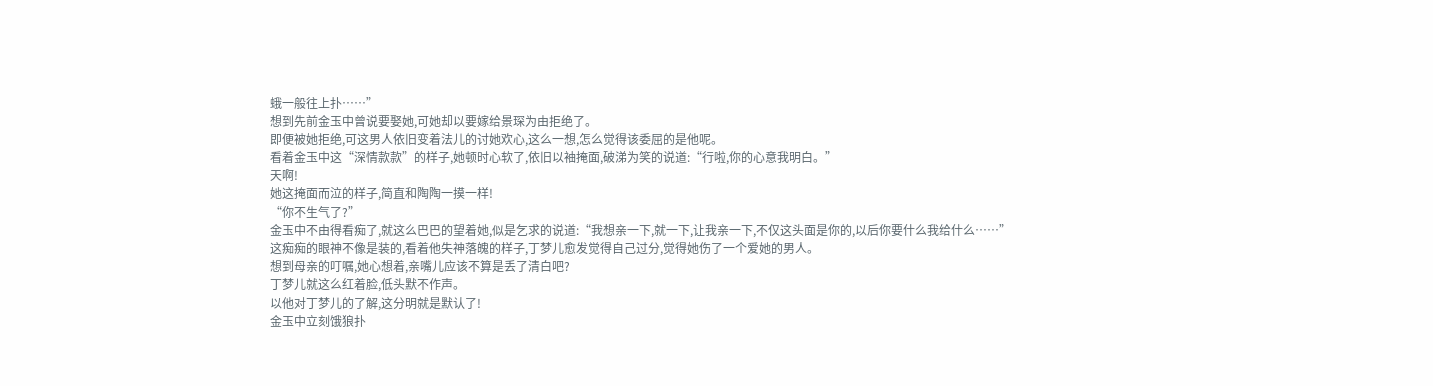蛾一般往上扑……”
想到先前金玉中曾说要娶她,可她却以要嫁给景琛为由拒绝了。
即便被她拒绝,可这男人依旧变着法儿的讨她欢心,这么一想,怎么觉得该委屈的是他呢。
看着金玉中这“深情款款”的样子,她顿时心软了,依旧以袖掩面,破涕为笑的说道:“行啦,你的心意我明白。”
天啊!
她这掩面而泣的样子,简直和陶陶一摸一样!
“你不生气了?”
金玉中不由得看痴了,就这么巴巴的望着她,似是乞求的说道:“我想亲一下,就一下,让我亲一下,不仅这头面是你的,以后你要什么我给什么……”
这痴痴的眼神不像是装的,看着他失神落魄的样子,丁梦儿愈发觉得自己过分,觉得她伤了一个爱她的男人。
想到母亲的叮嘱,她心想着,亲嘴儿应该不算是丢了清白吧?
丁梦儿就这么红着脸,低头默不作声。
以他对丁梦儿的了解,这分明就是默认了!
金玉中立刻饿狼扑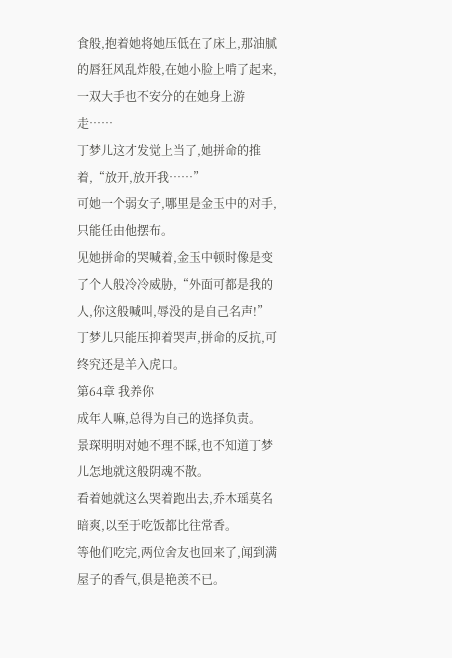食般,抱着她将她压低在了床上,那油腻的唇狂风乱炸般,在她小脸上啃了起来,一双大手也不安分的在她身上游走……
丁梦儿这才发觉上当了,她拼命的推着,“放开,放开我……”
可她一个弱女子,哪里是金玉中的对手,只能任由他摆布。
见她拼命的哭喊着,金玉中顿时像是变了个人般冷冷威胁,“外面可都是我的人,你这般喊叫,辱没的是自己名声!”
丁梦儿只能压抑着哭声,拼命的反抗,可终究还是羊入虎口。
第64章 我养你
成年人嘛,总得为自己的选择负责。
景琛明明对她不理不睬,也不知道丁梦儿怎地就这般阴魂不散。
看着她就这么哭着跑出去,乔木瑶莫名暗爽,以至于吃饭都比往常香。
等他们吃完,两位舍友也回来了,闻到满屋子的香气,俱是艳羡不已。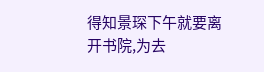得知景琛下午就要离开书院,为去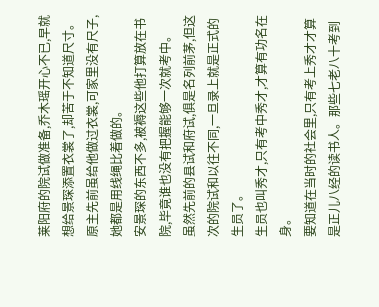莱阳府的院试做准备,乔木瑶开心不已,早就想给景琛添置衣裳了,却苦于不知道尺寸。
原主先前虽给他做过衣裳,可家里没有尺子,她都是用线绳比着做的。
安景琛的东西不多,被褥这些他打算放在书院,毕竟谁也没有把握能够一次就考中。
虽然先前的县试和府试,俱是名列前茅,但这次的院试和以往不同,一旦录上就是正式的生员了。
生员也叫秀才,只有考中秀才,才算有功名在身。
要知道在当时的社会里,只有考上秀才才算是正儿八经的读书人。那些七老八十考到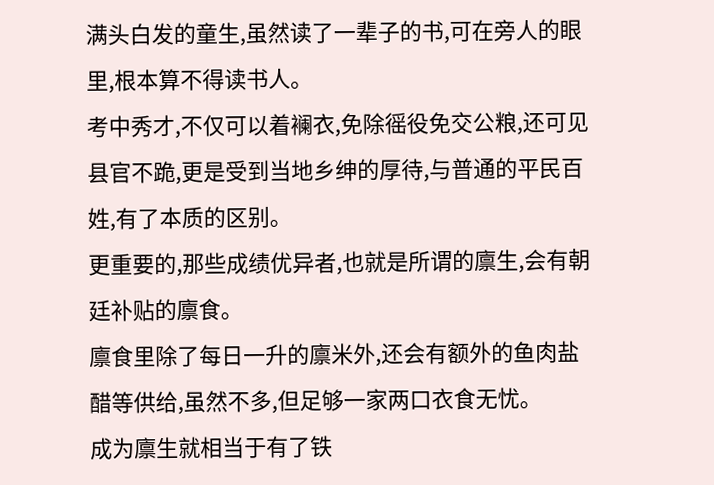满头白发的童生,虽然读了一辈子的书,可在旁人的眼里,根本算不得读书人。
考中秀才,不仅可以着襕衣,免除徭役免交公粮,还可见县官不跪,更是受到当地乡绅的厚待,与普通的平民百姓,有了本质的区别。
更重要的,那些成绩优异者,也就是所谓的廪生,会有朝廷补贴的廪食。
廪食里除了每日一升的廪米外,还会有额外的鱼肉盐醋等供给,虽然不多,但足够一家两口衣食无忧。
成为廪生就相当于有了铁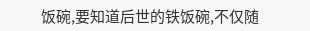饭碗,要知道后世的铁饭碗,不仅随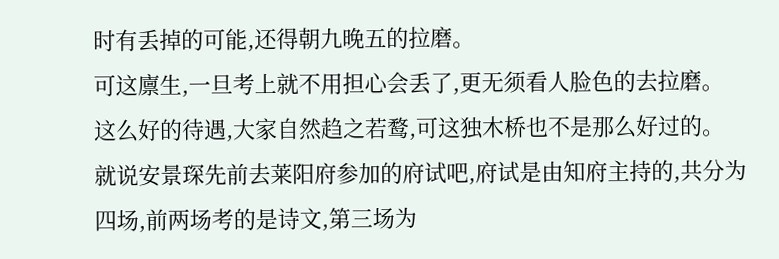时有丢掉的可能,还得朝九晚五的拉磨。
可这廪生,一旦考上就不用担心会丢了,更无须看人脸色的去拉磨。
这么好的待遇,大家自然趋之若鹜,可这独木桥也不是那么好过的。
就说安景琛先前去莱阳府参加的府试吧,府试是由知府主持的,共分为四场,前两场考的是诗文,第三场为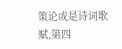策论或是诗词歌赋,第四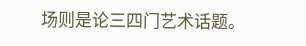场则是论三四门艺术话题。